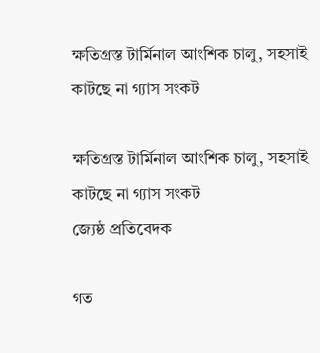ক্ষতিগ্রস্ত টার্মিনাল আংশিক চালু, সহসাই কাটছে না গ্যাস সংকট

ক্ষতিগ্রস্ত টার্মিনাল আংশিক চালু, সহসাই কাটছে না গ্যাস সংকট
জ্যেষ্ঠ প্রতিবেদক

গত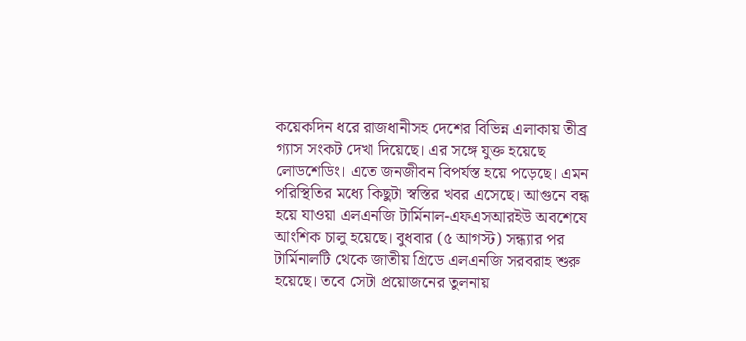কয়েকদিন ধরে রাজধানীসহ দেশের বিভিন্ন এলাকায় তীব্র গ্যাস সংকট দেখা দিয়েছে। এর সঙ্গে যুক্ত হয়েছে লোডশেডিং। এতে জনজীবন বিপর্যস্ত হয়ে পড়েছে। এমন পরিস্থিতির মধ্যে কিছুটা স্বস্তির খবর এসেছে। আগুনে বন্ধ হয়ে যাওয়া এলএনজি টার্মিনাল-এফএসআরইউ অবশেষে আংশিক চালু হয়েছে। বুধবার (৫ আগস্ট) সন্ধ্যার পর টার্মিনালটি থেকে জাতীয় গ্রিডে এলএনজি সরবরাহ শুরু হয়েছে। তবে সেটা প্রয়োজনের তুলনায়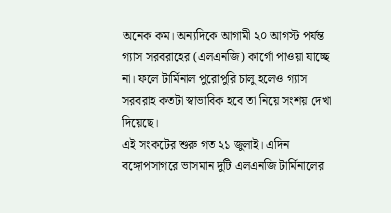অনেক কম। অন্যদিকে আগামী ২০ আগস্ট পর্যন্ত গ্যাস সরবরাহের (এলএনজি) কার্গো পাওয়া যাচ্ছে না। ফলে টার্মিনাল পুরোপুরি চালু হলেও গ্যাস সরবরাহ কতটা স্বাভাবিক হবে তা নিয়ে সংশয় দেখা দিয়েছে।
এই সংকটের শুরু গত ২১ জুলাই। এদিন বঙ্গোপসাগরে ভাসমান দুটি এলএনজি টার্মিনালের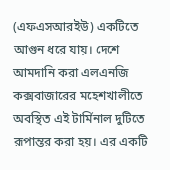(এফএসআরইউ) একটিতে আগুন ধরে যায়। দেশে আমদানি করা এলএনজি কক্সবাজারের মহেশখালীতে অবস্থিত এই টার্মিনাল দুটিতে রূপান্তর করা হয়। এর একটি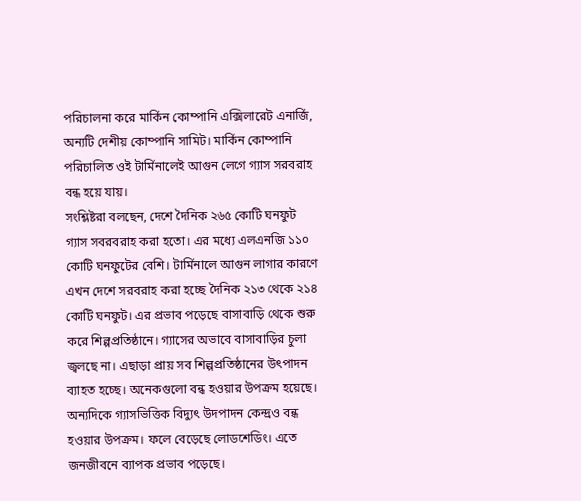পরিচালনা করে মার্কিন কোম্পানি এক্সিলারেট এনার্জি, অন্যটি দেশীয় কোম্পানি সামিট। মার্কিন কোম্পানি পরিচালিত ওই টার্মিনালেই আগুন লেগে গ্যাস সরবরাহ বন্ধ হয়ে যায়।
সংশ্লিষ্টরা বলছেন, দেশে দৈনিক ২৬৫ কোটি ঘনফুট গ্যাস সবরবরাহ করা হতো। এর মধ্যে এলএনজি ১১০ কোটি ঘনফুটের বেশি। টার্মিনালে আগুন লাগার কারণে এখন দেশে সরবরাহ করা হচ্ছে দৈনিক ২১৩ থেকে ২১৪ কোটি ঘনফুট। এর প্রভাব পড়েছে বাসাবাড়ি থেকে শুরু করে শিল্পপ্রতিষ্ঠানে। গ্যাসের অভাবে বাসাবাড়ির চুলা জ্বলছে না। এছাড়া প্রায় সব শিল্পপ্রতিষ্ঠানের উৎপাদন ব্যাহত হচ্ছে। অনেকগুলো বন্ধ হওয়ার উপক্রম হয়েছে। অন্যদিকে গ্যাসভিত্তিক বিদ্যুৎ উদপাদন কেন্দ্রও বন্ধ হওয়ার উপক্রম। ফলে বেড়েছে লোডশেডিং। এতে জনজীবনে ব্যাপক প্রভাব পড়েছে।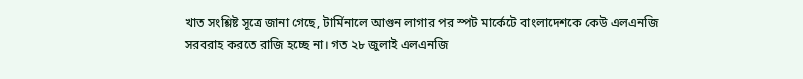খাত সংশ্লিষ্ট সূত্রে জানা গেছে, টার্মিনালে আগুন লাগার পর স্পট মার্কেটে বাংলাদেশকে কেউ এলএনজি সরবরাহ করতে রাজি হচ্ছে না। গত ২৮ জুলাই এলএনজি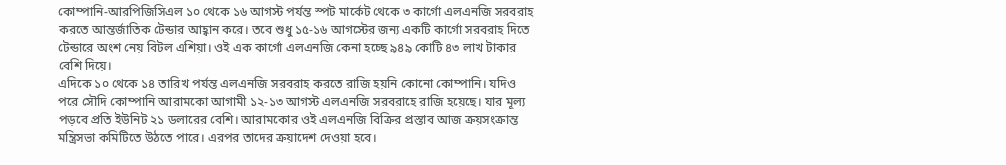কোম্পানি-আরপিজিসিএল ১০ থেকে ১৬ আগস্ট পর্যন্ত স্পট মার্কেট থেকে ৩ কার্গো এলএনজি সরবরাহ করতে আন্তর্জাতিক টেন্ডার আহ্বান করে। তবে শুধু ১৫-১৬ আগস্টের জন্য একটি কার্গো সরবরাহ দিতে টেন্ডারে অংশ নেয় বিটল এশিয়া। ওই এক কার্গো এলএনজি কেনা হচ্ছে ৯৪৯ কোটি ৪৩ লাখ টাকার বেশি দিয়ে।
এদিকে ১০ থেকে ১৪ তারিখ পর্যন্ত এলএনজি সরবরাহ করতে রাজি হয়নি কোনো কোম্পানি। যদিও পরে সৌদি কোম্পানি আরামকো আগামী ১২-১৩ আগস্ট এলএনজি সরবরাহে রাজি হয়েছে। যার মূল্য পড়বে প্রতি ইউনিট ২১ ডলারের বেশি। আরামকোর ওই এলএনজি বিক্রির প্রস্তাব আজ ক্রয়সংক্রান্ত মন্ত্রিসভা কমিটিতে উঠতে পারে। এরপর তাদের ক্রয়াদেশ দেওয়া হবে।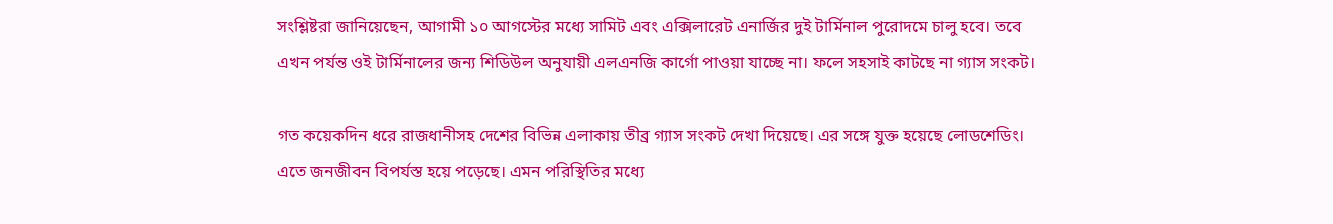সংশ্লিষ্টরা জানিয়েছেন, আগামী ১০ আগস্টের মধ্যে সামিট এবং এক্সিলারেট এনার্জির দুই টার্মিনাল পুরোদমে চালু হবে। তবে এখন পর্যন্ত ওই টার্মিনালের জন্য শিডিউল অনুযায়ী এলএনজি কার্গো পাওয়া যাচ্ছে না। ফলে সহসাই কাটছে না গ্যাস সংকট।

গত কয়েকদিন ধরে রাজধানীসহ দেশের বিভিন্ন এলাকায় তীব্র গ্যাস সংকট দেখা দিয়েছে। এর সঙ্গে যুক্ত হয়েছে লোডশেডিং। এতে জনজীবন বিপর্যস্ত হয়ে পড়েছে। এমন পরিস্থিতির মধ্যে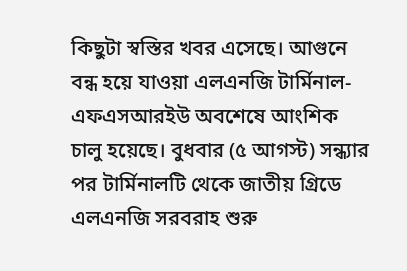কিছুটা স্বস্তির খবর এসেছে। আগুনে বন্ধ হয়ে যাওয়া এলএনজি টার্মিনাল-এফএসআরইউ অবশেষে আংশিক চালু হয়েছে। বুধবার (৫ আগস্ট) সন্ধ্যার পর টার্মিনালটি থেকে জাতীয় গ্রিডে এলএনজি সরবরাহ শুরু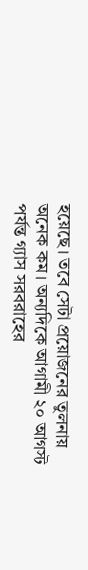হয়েছে। তবে সেটা প্রয়োজনের তুলনায় অনেক কম। অন্যদিকে আগামী ২০ আগস্ট পর্যন্ত গ্যাস সরবরাহের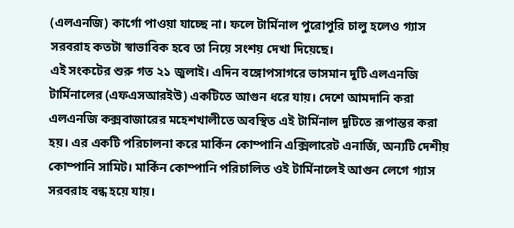(এলএনজি) কার্গো পাওয়া যাচ্ছে না। ফলে টার্মিনাল পুরোপুরি চালু হলেও গ্যাস সরবরাহ কতটা স্বাভাবিক হবে তা নিয়ে সংশয় দেখা দিয়েছে।
এই সংকটের শুরু গত ২১ জুলাই। এদিন বঙ্গোপসাগরে ভাসমান দুটি এলএনজি টার্মিনালের (এফএসআরইউ) একটিতে আগুন ধরে যায়। দেশে আমদানি করা এলএনজি কক্সবাজারের মহেশখালীতে অবস্থিত এই টার্মিনাল দুটিতে রূপান্তর করা হয়। এর একটি পরিচালনা করে মার্কিন কোম্পানি এক্সিলারেট এনার্জি, অন্যটি দেশীয় কোম্পানি সামিট। মার্কিন কোম্পানি পরিচালিত ওই টার্মিনালেই আগুন লেগে গ্যাস সরবরাহ বন্ধ হয়ে যায়।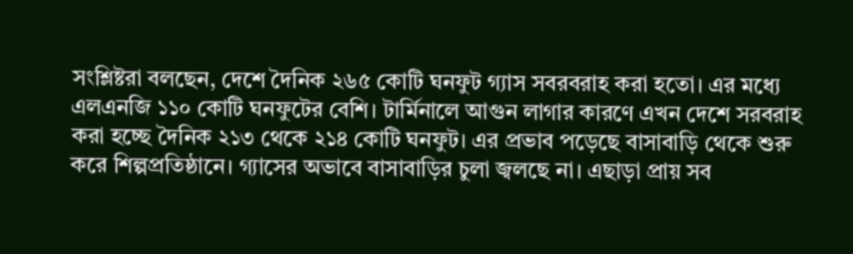সংশ্লিষ্টরা বলছেন, দেশে দৈনিক ২৬৫ কোটি ঘনফুট গ্যাস সবরবরাহ করা হতো। এর মধ্যে এলএনজি ১১০ কোটি ঘনফুটের বেশি। টার্মিনালে আগুন লাগার কারণে এখন দেশে সরবরাহ করা হচ্ছে দৈনিক ২১৩ থেকে ২১৪ কোটি ঘনফুট। এর প্রভাব পড়েছে বাসাবাড়ি থেকে শুরু করে শিল্পপ্রতিষ্ঠানে। গ্যাসের অভাবে বাসাবাড়ির চুলা জ্বলছে না। এছাড়া প্রায় সব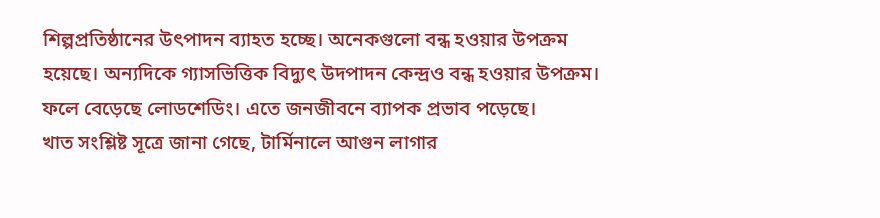শিল্পপ্রতিষ্ঠানের উৎপাদন ব্যাহত হচ্ছে। অনেকগুলো বন্ধ হওয়ার উপক্রম হয়েছে। অন্যদিকে গ্যাসভিত্তিক বিদ্যুৎ উদপাদন কেন্দ্রও বন্ধ হওয়ার উপক্রম। ফলে বেড়েছে লোডশেডিং। এতে জনজীবনে ব্যাপক প্রভাব পড়েছে।
খাত সংশ্লিষ্ট সূত্রে জানা গেছে, টার্মিনালে আগুন লাগার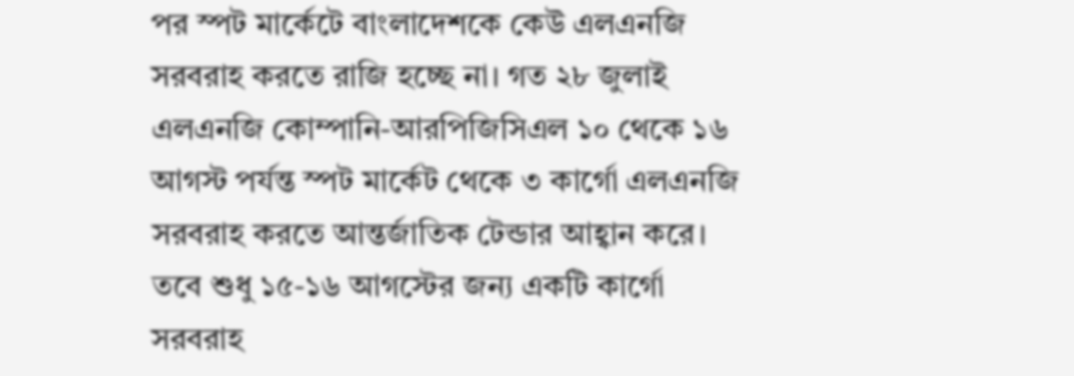পর স্পট মার্কেটে বাংলাদেশকে কেউ এলএনজি সরবরাহ করতে রাজি হচ্ছে না। গত ২৮ জুলাই এলএনজি কোম্পানি-আরপিজিসিএল ১০ থেকে ১৬ আগস্ট পর্যন্ত স্পট মার্কেট থেকে ৩ কার্গো এলএনজি সরবরাহ করতে আন্তর্জাতিক টেন্ডার আহ্বান করে। তবে শুধু ১৫-১৬ আগস্টের জন্য একটি কার্গো সরবরাহ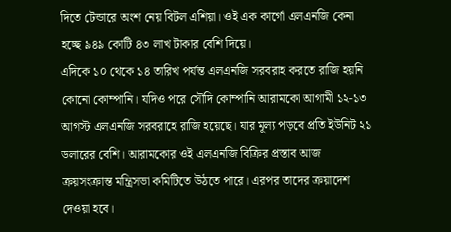দিতে টেন্ডারে অংশ নেয় বিটল এশিয়া। ওই এক কার্গো এলএনজি কেনা হচ্ছে ৯৪৯ কোটি ৪৩ লাখ টাকার বেশি দিয়ে।
এদিকে ১০ থেকে ১৪ তারিখ পর্যন্ত এলএনজি সরবরাহ করতে রাজি হয়নি কোনো কোম্পানি। যদিও পরে সৌদি কোম্পানি আরামকো আগামী ১২-১৩ আগস্ট এলএনজি সরবরাহে রাজি হয়েছে। যার মূল্য পড়বে প্রতি ইউনিট ২১ ডলারের বেশি। আরামকোর ওই এলএনজি বিক্রির প্রস্তাব আজ ক্রয়সংক্রান্ত মন্ত্রিসভা কমিটিতে উঠতে পারে। এরপর তাদের ক্রয়াদেশ দেওয়া হবে।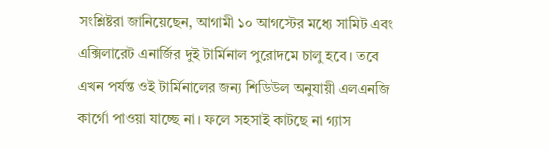সংশ্লিষ্টরা জানিয়েছেন, আগামী ১০ আগস্টের মধ্যে সামিট এবং এক্সিলারেট এনার্জির দুই টার্মিনাল পুরোদমে চালু হবে। তবে এখন পর্যন্ত ওই টার্মিনালের জন্য শিডিউল অনুযায়ী এলএনজি কার্গো পাওয়া যাচ্ছে না। ফলে সহসাই কাটছে না গ্যাস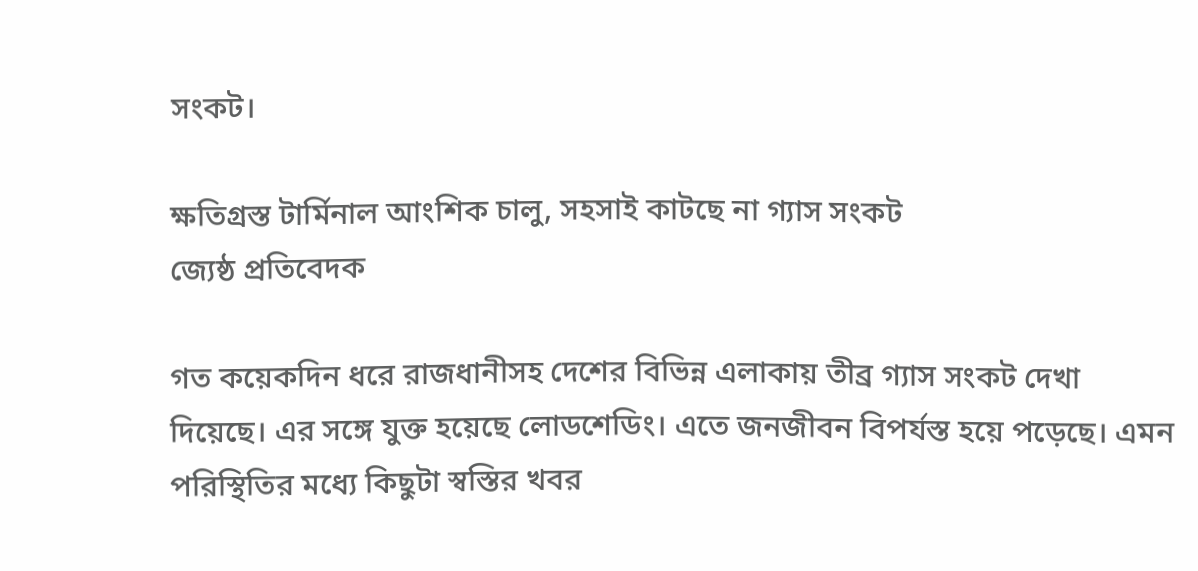সংকট।

ক্ষতিগ্রস্ত টার্মিনাল আংশিক চালু, সহসাই কাটছে না গ্যাস সংকট
জ্যেষ্ঠ প্রতিবেদক

গত কয়েকদিন ধরে রাজধানীসহ দেশের বিভিন্ন এলাকায় তীব্র গ্যাস সংকট দেখা দিয়েছে। এর সঙ্গে যুক্ত হয়েছে লোডশেডিং। এতে জনজীবন বিপর্যস্ত হয়ে পড়েছে। এমন পরিস্থিতির মধ্যে কিছুটা স্বস্তির খবর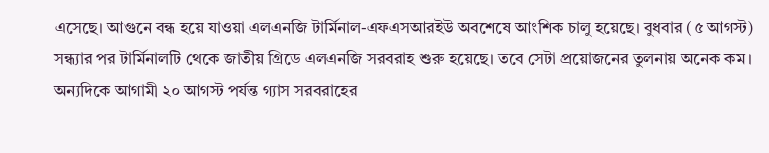এসেছে। আগুনে বন্ধ হয়ে যাওয়া এলএনজি টার্মিনাল-এফএসআরইউ অবশেষে আংশিক চালু হয়েছে। বুধবার (৫ আগস্ট) সন্ধ্যার পর টার্মিনালটি থেকে জাতীয় গ্রিডে এলএনজি সরবরাহ শুরু হয়েছে। তবে সেটা প্রয়োজনের তুলনায় অনেক কম। অন্যদিকে আগামী ২০ আগস্ট পর্যন্ত গ্যাস সরবরাহের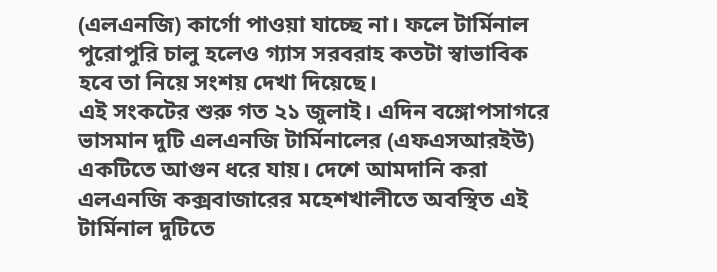(এলএনজি) কার্গো পাওয়া যাচ্ছে না। ফলে টার্মিনাল পুরোপুরি চালু হলেও গ্যাস সরবরাহ কতটা স্বাভাবিক হবে তা নিয়ে সংশয় দেখা দিয়েছে।
এই সংকটের শুরু গত ২১ জুলাই। এদিন বঙ্গোপসাগরে ভাসমান দুটি এলএনজি টার্মিনালের (এফএসআরইউ) একটিতে আগুন ধরে যায়। দেশে আমদানি করা এলএনজি কক্সবাজারের মহেশখালীতে অবস্থিত এই টার্মিনাল দুটিতে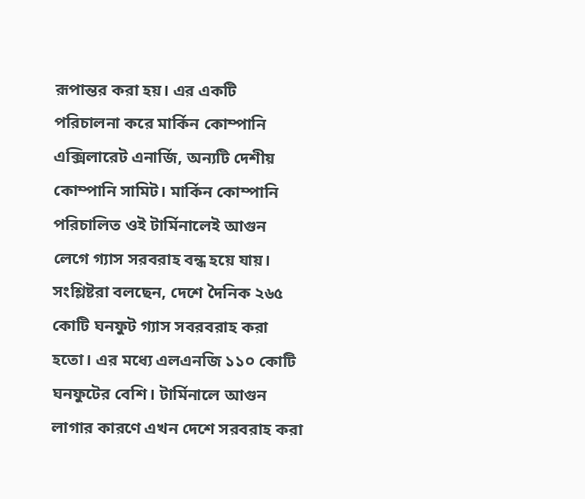রূপান্তর করা হয়। এর একটি পরিচালনা করে মার্কিন কোম্পানি এক্সিলারেট এনার্জি, অন্যটি দেশীয় কোম্পানি সামিট। মার্কিন কোম্পানি পরিচালিত ওই টার্মিনালেই আগুন লেগে গ্যাস সরবরাহ বন্ধ হয়ে যায়।
সংশ্লিষ্টরা বলছেন, দেশে দৈনিক ২৬৫ কোটি ঘনফুট গ্যাস সবরবরাহ করা হতো। এর মধ্যে এলএনজি ১১০ কোটি ঘনফুটের বেশি। টার্মিনালে আগুন লাগার কারণে এখন দেশে সরবরাহ করা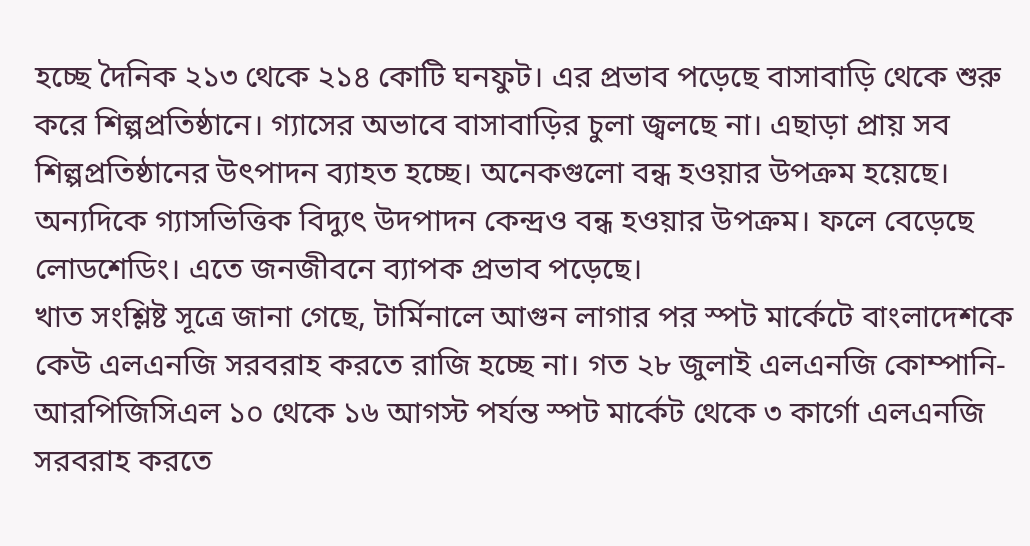হচ্ছে দৈনিক ২১৩ থেকে ২১৪ কোটি ঘনফুট। এর প্রভাব পড়েছে বাসাবাড়ি থেকে শুরু করে শিল্পপ্রতিষ্ঠানে। গ্যাসের অভাবে বাসাবাড়ির চুলা জ্বলছে না। এছাড়া প্রায় সব শিল্পপ্রতিষ্ঠানের উৎপাদন ব্যাহত হচ্ছে। অনেকগুলো বন্ধ হওয়ার উপক্রম হয়েছে। অন্যদিকে গ্যাসভিত্তিক বিদ্যুৎ উদপাদন কেন্দ্রও বন্ধ হওয়ার উপক্রম। ফলে বেড়েছে লোডশেডিং। এতে জনজীবনে ব্যাপক প্রভাব পড়েছে।
খাত সংশ্লিষ্ট সূত্রে জানা গেছে, টার্মিনালে আগুন লাগার পর স্পট মার্কেটে বাংলাদেশকে কেউ এলএনজি সরবরাহ করতে রাজি হচ্ছে না। গত ২৮ জুলাই এলএনজি কোম্পানি-আরপিজিসিএল ১০ থেকে ১৬ আগস্ট পর্যন্ত স্পট মার্কেট থেকে ৩ কার্গো এলএনজি সরবরাহ করতে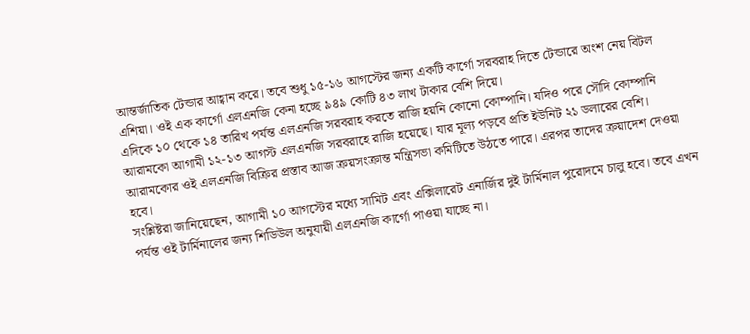আন্তর্জাতিক টেন্ডার আহ্বান করে। তবে শুধু ১৫-১৬ আগস্টের জন্য একটি কার্গো সরবরাহ দিতে টেন্ডারে অংশ নেয় বিটল এশিয়া। ওই এক কার্গো এলএনজি কেনা হচ্ছে ৯৪৯ কোটি ৪৩ লাখ টাকার বেশি দিয়ে।
এদিকে ১০ থেকে ১৪ তারিখ পর্যন্ত এলএনজি সরবরাহ করতে রাজি হয়নি কোনো কোম্পানি। যদিও পরে সৌদি কোম্পানি আরামকো আগামী ১২-১৩ আগস্ট এলএনজি সরবরাহে রাজি হয়েছে। যার মূল্য পড়বে প্রতি ইউনিট ২১ ডলারের বেশি। আরামকোর ওই এলএনজি বিক্রির প্রস্তাব আজ ক্রয়সংক্রান্ত মন্ত্রিসভা কমিটিতে উঠতে পারে। এরপর তাদের ক্রয়াদেশ দেওয়া হবে।
সংশ্লিষ্টরা জানিয়েছেন, আগামী ১০ আগস্টের মধ্যে সামিট এবং এক্সিলারেট এনার্জির দুই টার্মিনাল পুরোদমে চালু হবে। তবে এখন পর্যন্ত ওই টার্মিনালের জন্য শিডিউল অনুযায়ী এলএনজি কার্গো পাওয়া যাচ্ছে না।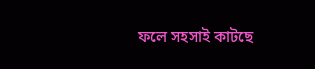ফলে সহসাই কাটছে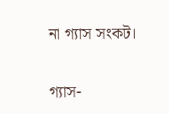না গ্যাস সংকট।

গ্যাস-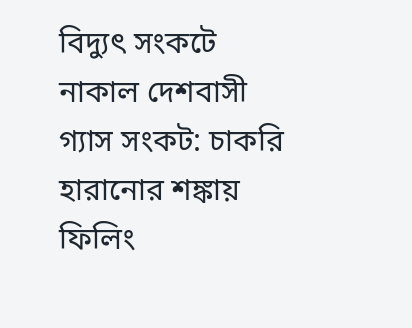বিদ্যুৎ সংকটে নাকাল দেশবাসী
গ্যাস সংকট: চাকরি হারানোর শঙ্কায় ফিলিং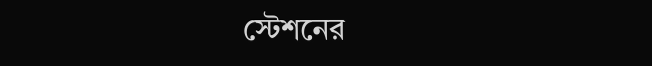স্টেশনের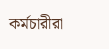কর্মচারীরা